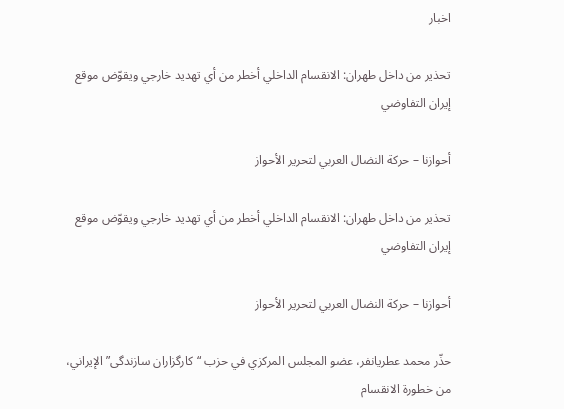اخبار

تحذير من داخل طهران: الانقسام الداخلي أخطر من أي تهديد خارجي ويقوّض موقع إيران التفاوضي

أحوازنا – حركة النضال العربي لتحرير الأحواز

تحذير من داخل طهران: الانقسام الداخلي أخطر من أي تهديد خارجي ويقوّض موقع إيران التفاوضي

أحوازنا – حركة النضال العربي لتحرير الأحواز

حذّر محمد عطریانفر، عضو المجلس المركزي في حزب “كارگزاران سازندگی” الإيراني، من خطورة الانقسام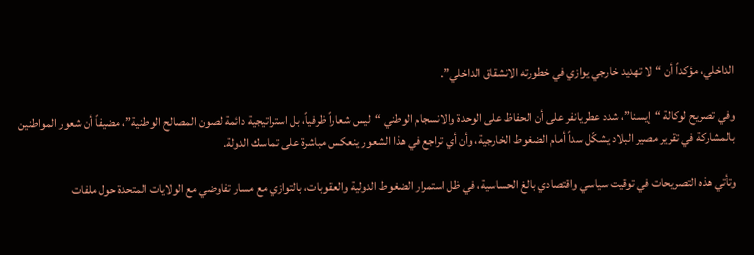الداخلي، مؤكداً أن “لا تهديد خارجي يوازي في خطورته الانشقاق الداخلي”.

وفي تصريح لوكالة “إيسنا”، شدد عطریانفر على أن الحفاظ على الوحدة والانسجام الوطني “ليس شعاراً ظرفياً، بل استراتيجية دائمة لصون المصالح الوطنية”، مضيفاً أن شعور المواطنين بالمشاركة في تقرير مصير البلاد يشكّل سداً أمام الضغوط الخارجية، وأن أي تراجع في هذا الشعور ينعكس مباشرة على تماسك الدولة.

وتأتي هذه التصريحات في توقيت سياسي واقتصادي بالغ الحساسية، في ظل استمرار الضغوط الدولية والعقوبات، بالتوازي مع مسار تفاوضي مع الولايات المتحدة حول ملفات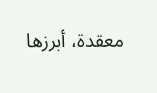معقدة، أبرزها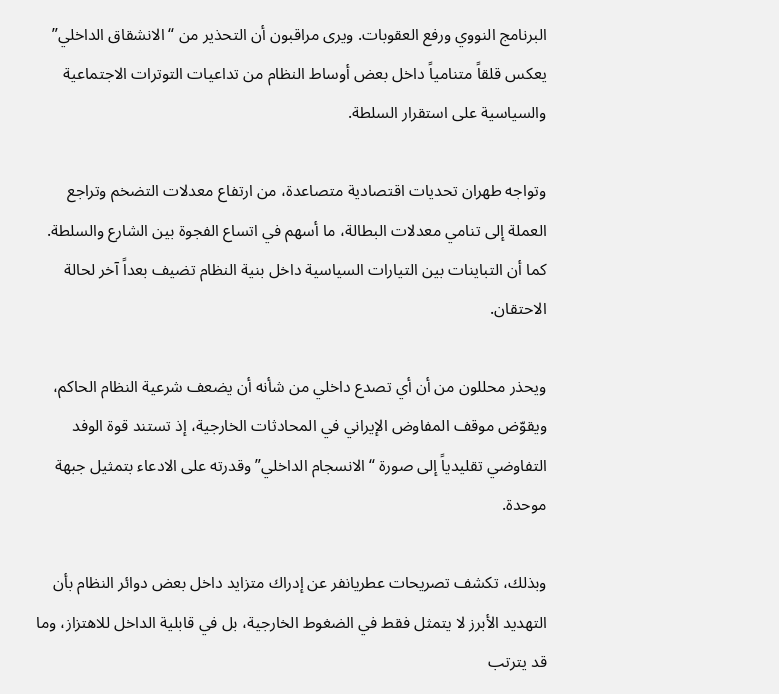البرنامج النووي ورفع العقوبات. ويرى مراقبون أن التحذير من “الانشقاق الداخلي” يعكس قلقاً متنامياً داخل بعض أوساط النظام من تداعيات التوترات الاجتماعية والسياسية على استقرار السلطة.

وتواجه طهران تحديات اقتصادية متصاعدة، من ارتفاع معدلات التضخم وتراجع العملة إلى تنامي معدلات البطالة، ما أسهم في اتساع الفجوة بين الشارع والسلطة. كما أن التباينات بين التيارات السياسية داخل بنية النظام تضيف بعداً آخر لحالة الاحتقان.

ويحذر محللون من أن أي تصدع داخلي من شأنه أن يضعف شرعية النظام الحاكم، ويقوّض موقف المفاوض الإيراني في المحادثات الخارجية، إذ تستند قوة الوفد التفاوضي تقليدياً إلى صورة “الانسجام الداخلي” وقدرته على الادعاء بتمثيل جبهة موحدة.

وبذلك، تكشف تصريحات عطریانفر عن إدراك متزايد داخل بعض دوائر النظام بأن التهديد الأبرز لا يتمثل فقط في الضغوط الخارجية، بل في قابلية الداخل للاهتزاز، وما قد يترتب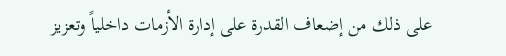على ذلك من إضعاف القدرة على إدارة الأزمات داخلياً وتعزيز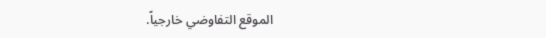الموقع التفاوضي خارجياً.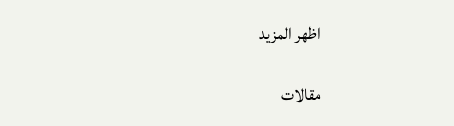اظهر المزيد

مقالات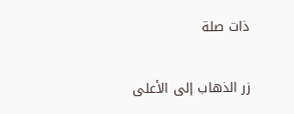ذات صلة

زر الذهاب إلى الأعلى